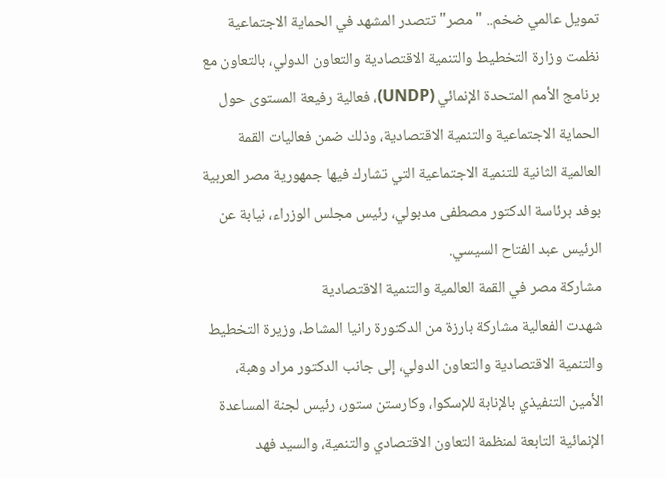تمويل عالمي ضخم.. "مصر" تتصدر المشهد في الحماية الاجتماعية
نظمت وزارة التخطيط والتنمية الاقتصادية والتعاون الدولي، بالتعاون مع برنامج الأمم المتحدة الإنمائي (UNDP)، فعالية رفيعة المستوى حول الحماية الاجتماعية والتنمية الاقتصادية، وذلك ضمن فعاليات القمة العالمية الثانية للتنمية الاجتماعية التي تشارك فيها جمهورية مصر العربية بوفد برئاسة الدكتور مصطفى مدبولي، رئيس مجلس الوزراء، نيابة عن الرئيس عبد الفتاح السيسي.
مشاركة مصر في القمة العالمية والتنمية الاقتصادية
شهدت الفعالية مشاركة بارزة من الدكتورة رانيا المشاط، وزيرة التخطيط والتنمية الاقتصادية والتعاون الدولي، إلى جانب الدكتور مراد وهبة، الأمين التنفيذي بالإنابة للإسكوا، وكارستن ستور، رئيس لجنة المساعدة الإنمائية التابعة لمنظمة التعاون الاقتصادي والتنمية، والسيد فهد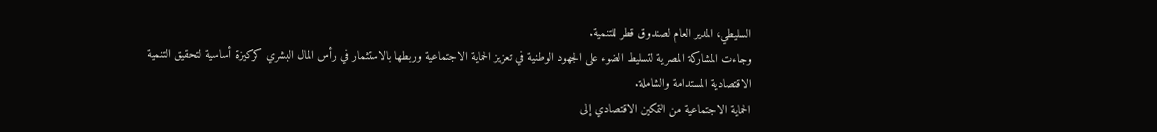السليطي، المدير العام لصندوق قطر للتنمية.
وجاءت المشاركة المصرية لتسليط الضوء على الجهود الوطنية في تعزيز الحماية الاجتماعية وربطها بالاستثمار في رأس المال البشري كركيزة أساسية لتحقيق التنمية الاقتصادية المستدامة والشاملة.
الحماية الاجتماعية من التمكين الاقتصادي إلى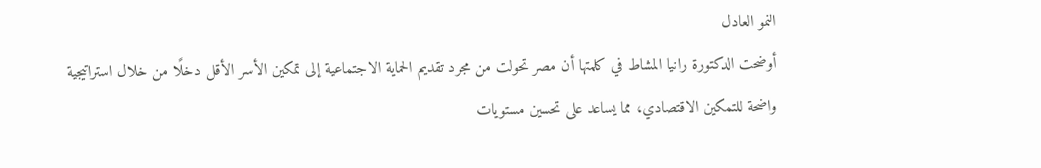النمو العادل
أوضحت الدكتورة رانيا المشاط في كلمتها أن مصر تحولت من مجرد تقديم الحماية الاجتماعية إلى تمكين الأسر الأقل دخلًا من خلال استراتيجية واضحة للتمكين الاقتصادي، مما يساعد على تحسين مستويات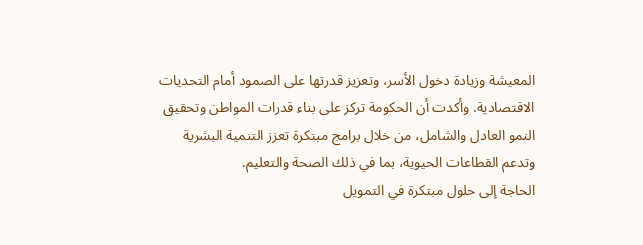المعيشة وزيادة دخول الأسر، وتعزيز قدرتها على الصمود أمام التحديات الاقتصادية. وأكدت أن الحكومة تركز على بناء قدرات المواطن وتحقيق النمو العادل والشامل، من خلال برامج مبتكرة تعزز التنمية البشرية وتدعم القطاعات الحيوية، بما في ذلك الصحة والتعليم.
الحاجة إلى حلول مبتكرة في التمويل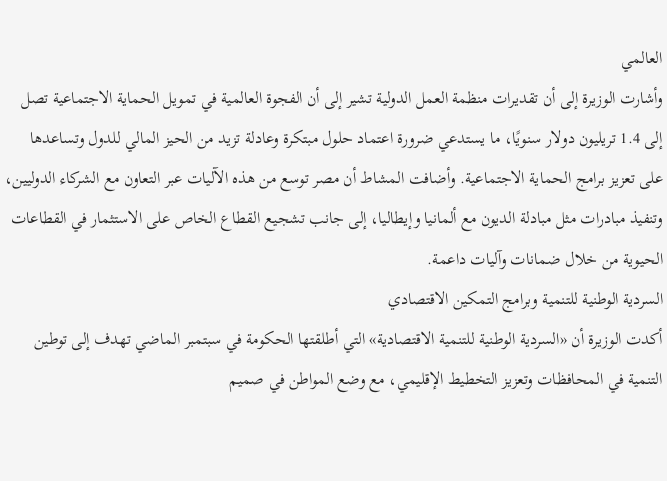العالمي
وأشارت الوزيرة إلى أن تقديرات منظمة العمل الدولية تشير إلى أن الفجوة العالمية في تمويل الحماية الاجتماعية تصل إلى 1.4 تريليون دولار سنويًا، ما يستدعي ضرورة اعتماد حلول مبتكرة وعادلة تزيد من الحيز المالي للدول وتساعدها على تعزيز برامج الحماية الاجتماعية. وأضافت المشاط أن مصر توسع من هذه الآليات عبر التعاون مع الشركاء الدوليين، وتنفيذ مبادرات مثل مبادلة الديون مع ألمانيا وإيطاليا، إلى جانب تشجيع القطاع الخاص على الاستثمار في القطاعات الحيوية من خلال ضمانات وآليات داعمة.
السردية الوطنية للتنمية وبرامج التمكين الاقتصادي
أكدت الوزيرة أن «السردية الوطنية للتنمية الاقتصادية» التي أطلقتها الحكومة في سبتمبر الماضي تهدف إلى توطين التنمية في المحافظات وتعزيز التخطيط الإقليمي، مع وضع المواطن في صميم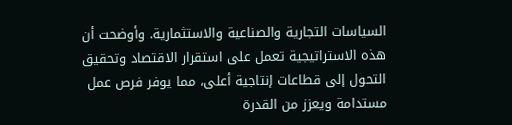السياسات التجارية والصناعية والاستثمارية. وأوضحت أن هذه الاستراتيجية تعمل على استقرار الاقتصاد وتحقيق التحول إلى قطاعات إنتاجية أعلى، مما يوفر فرص عمل مستدامة ويعزز من القدرة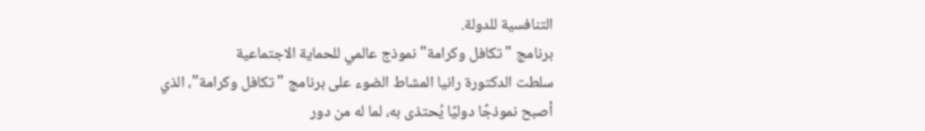التنافسية للدولة.
برنامج "تكافل وكرامة" نموذج عالمي للحماية الاجتماعية
سلطت الدكتورة رانيا المشاط الضوء على برنامج "تكافل وكرامة"، الذي أصبح نموذجًا دوليًا يُحتذى به، لما له من دور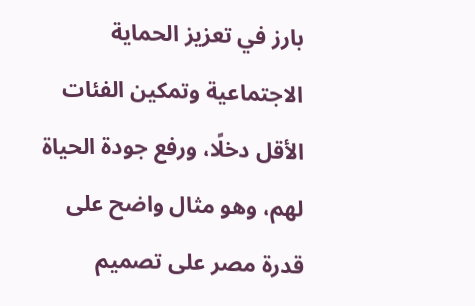بارز في تعزيز الحماية الاجتماعية وتمكين الفئات الأقل دخلًا، ورفع جودة الحياة لهم، وهو مثال واضح على قدرة مصر على تصميم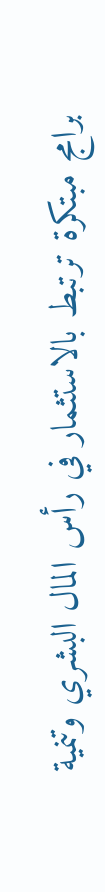برامج مبتكرة ترتبط بالاستثمار في رأس المال البشري وتنمية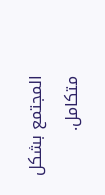المجتمع بشكل متكامل.